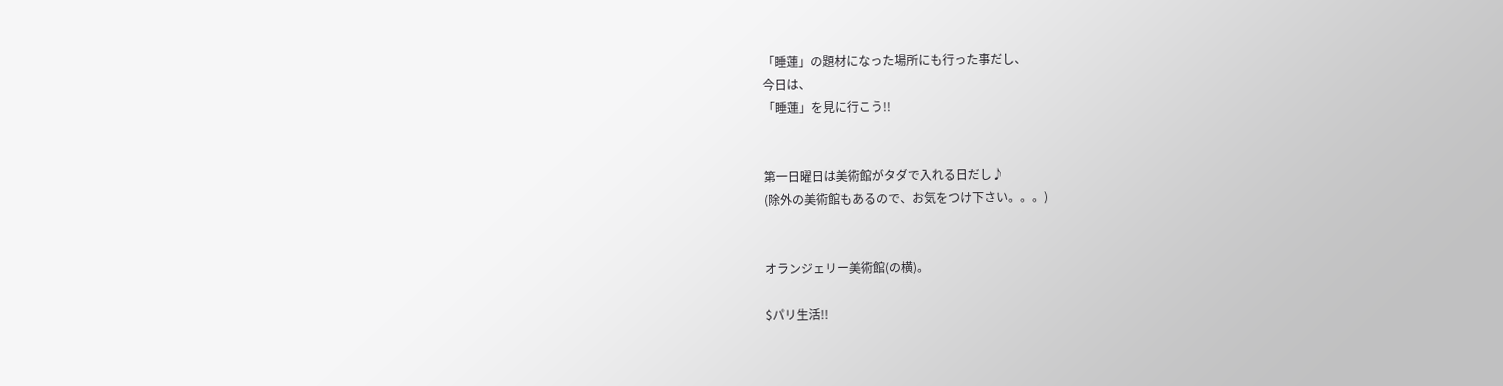「睡蓮」の題材になった場所にも行った事だし、
今日は、
「睡蓮」を見に行こう!!


第一日曜日は美術館がタダで入れる日だし♪
(除外の美術館もあるので、お気をつけ下さい。。。)


オランジェリー美術館(の横)。

$パリ生活!!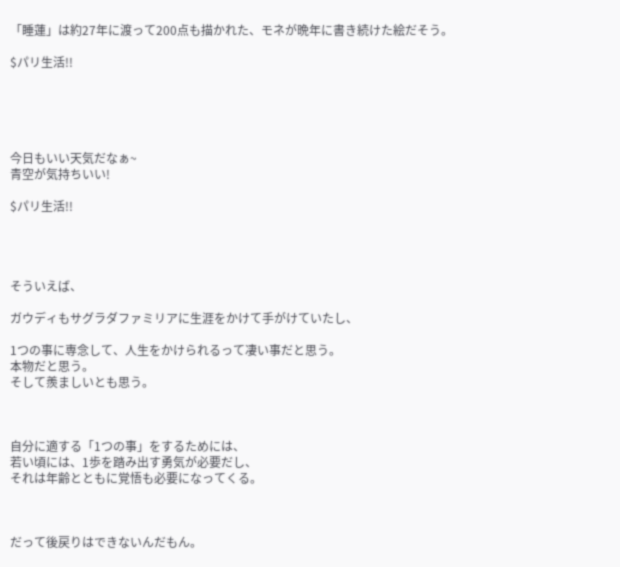「睡蓮」は約27年に渡って200点も描かれた、モネが晩年に書き続けた絵だそう。

$パリ生活!!





今日もいい天気だなぁ~
青空が気持ちいい!

$パリ生活!!




そういえば、

ガウディもサグラダファミリアに生涯をかけて手がけていたし、

1つの事に専念して、人生をかけられるって凄い事だと思う。
本物だと思う。
そして羨ましいとも思う。



自分に適する「1つの事」をするためには、
若い頃には、1歩を踏み出す勇気が必要だし、
それは年齢とともに覚悟も必要になってくる。



だって後戻りはできないんだもん。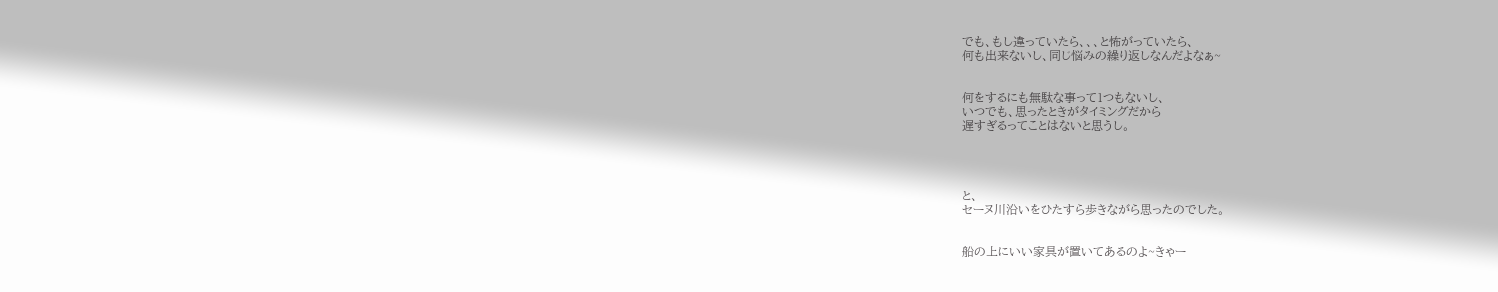でも、もし違っていたら、、、と怖がっていたら、
何も出来ないし、同じ悩みの繰り返しなんだよなぁ~


何をするにも無駄な事って1つもないし、
いつでも、思ったときがタイミングだから
遅すぎるってことはないと思うし。




と、
セーヌ川沿いをひたすら歩きながら思ったのでした。


船の上にいい家具が置いてあるのよ~きゃー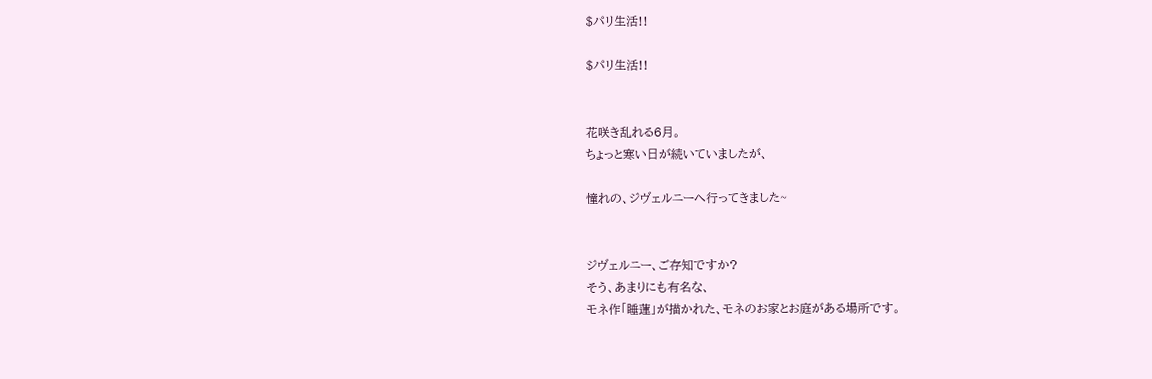$パリ生活!!

$パリ生活!!


花咲き乱れる6月。
ちょっと寒い日が続いていましたが、

憧れの、ジヴェルニーへ行ってきました~


ジヴェルニー、ご存知ですか?
そう、あまりにも有名な、
モネ作「睡蓮」が描かれた、モネのお家とお庭がある場所です。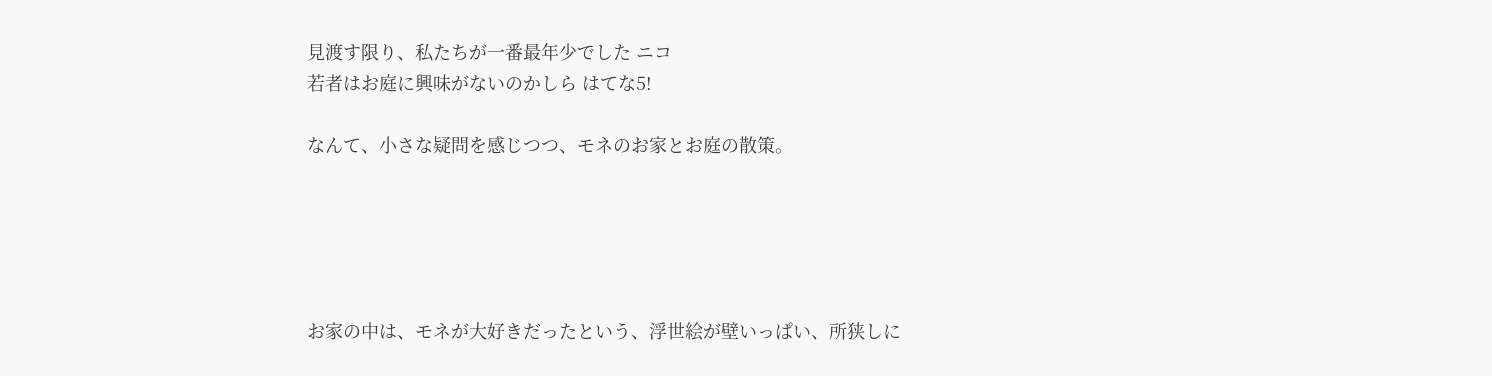見渡す限り、私たちが一番最年少でした ニコ
若者はお庭に興味がないのかしら はてな5!

なんて、小さな疑問を感じつつ、モネのお家とお庭の散策。





お家の中は、モネが大好きだったという、浮世絵が壁いっぱい、所狭しに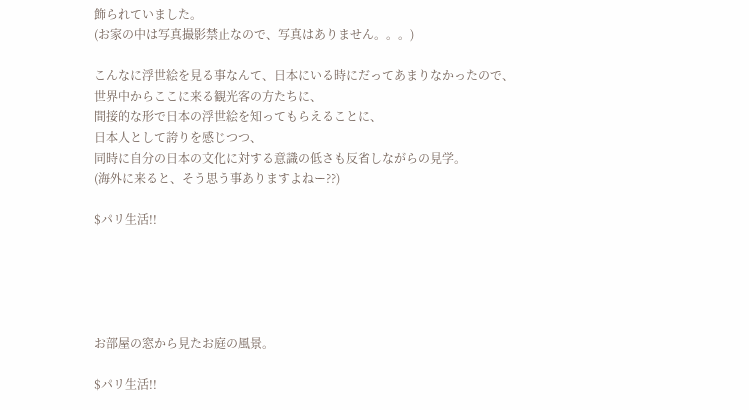飾られていました。
(お家の中は写真撮影禁止なので、写真はありません。。。)

こんなに浮世絵を見る事なんて、日本にいる時にだってあまりなかったので、
世界中からここに来る観光客の方たちに、
間接的な形で日本の浮世絵を知ってもらえることに、
日本人として誇りを感じつつ、
同時に自分の日本の文化に対する意識の低さも反省しながらの見学。
(海外に来ると、そう思う事ありますよねー??)

$パリ生活!!





お部屋の窓から見たお庭の風景。

$パリ生活!!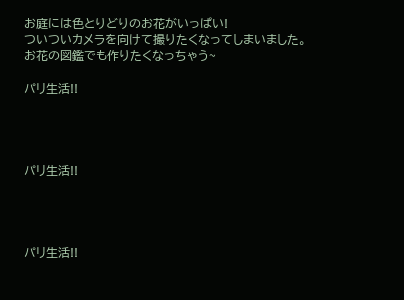お庭には色とりどりのお花がいっぱい!
ついついカメラを向けて撮りたくなってしまいました。
お花の図鑑でも作りたくなっちゃう~

パリ生活!!




パリ生活!!




パリ生活!!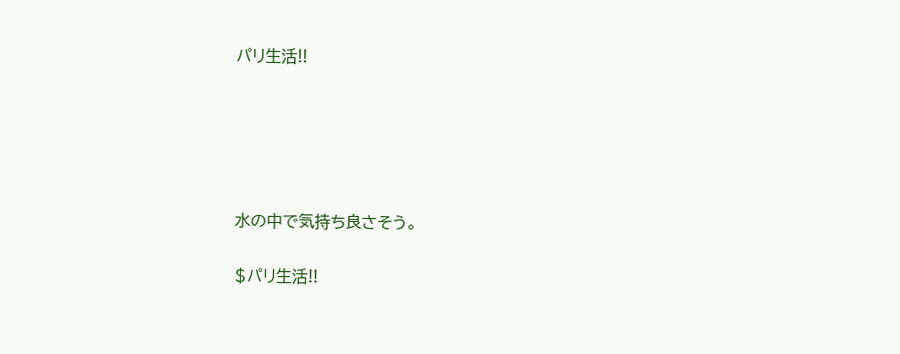パリ生活!!





水の中で気持ち良さそう。

$パリ生活!!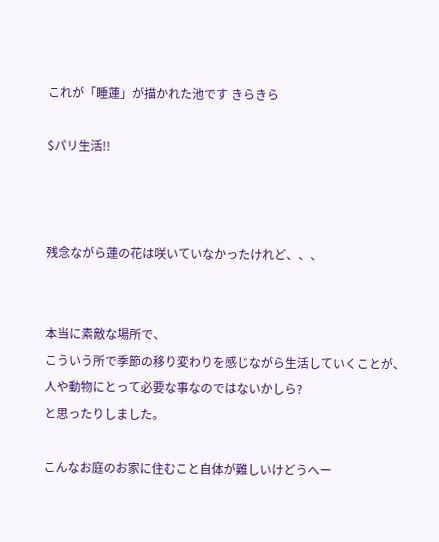これが「睡蓮」が描かれた池です きらきら

$パリ生活!!



残念ながら蓮の花は咲いていなかったけれど、、、


本当に素敵な場所で、
こういう所で季節の移り変わりを感じながら生活していくことが、
人や動物にとって必要な事なのではないかしら?
と思ったりしました。

こんなお庭のお家に住むこと自体が難しいけどうへー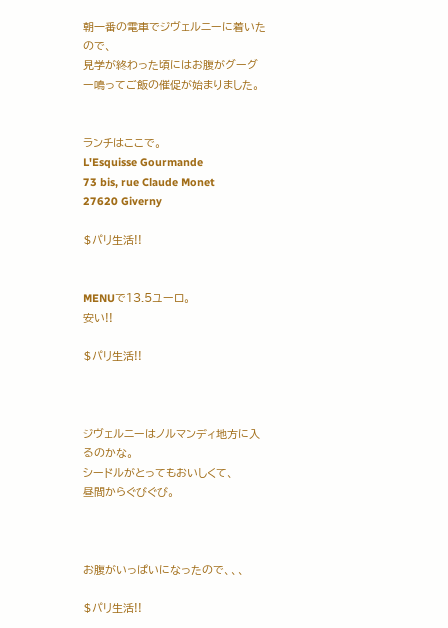朝一番の電車でジヴェルニーに着いたので、
見学が終わった頃にはお腹がグーグー鳴ってご飯の催促が始まりました。


ランチはここで。
L'Esquisse Gourmande
73 bis, rue Claude Monet
27620 Giverny

$パリ生活!!


MENUで13.5ユーロ。
安い!!

$パリ生活!!



ジヴェルニーはノルマンディ地方に入るのかな。
シードルがとってもおいしくて、
昼間からぐびぐび。



お腹がいっぱいになったので、、、

$パリ生活!!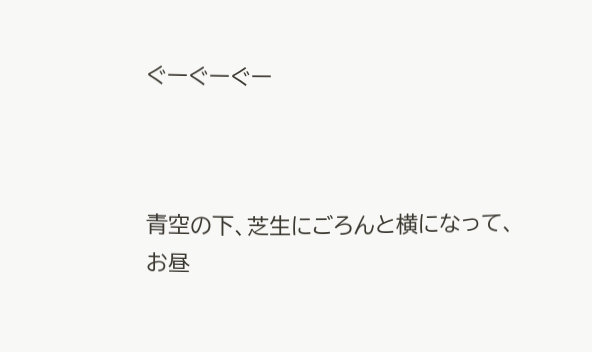ぐーぐーぐー



青空の下、芝生にごろんと横になって、
お昼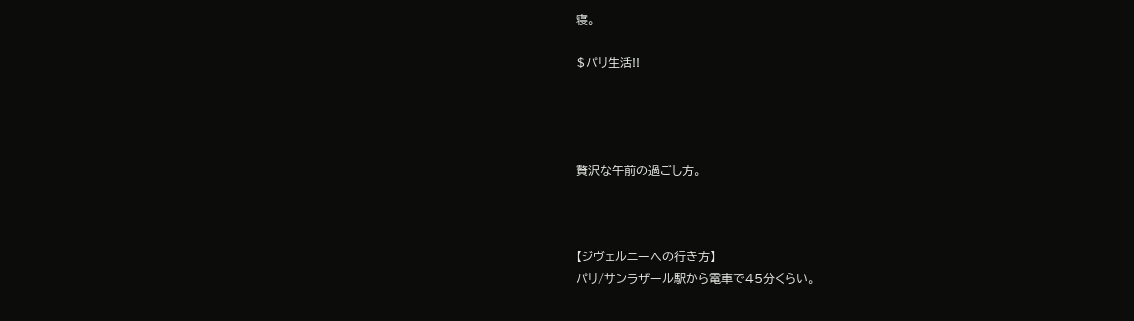寝。

$パリ生活!!




贅沢な午前の過ごし方。



【ジヴェルニーへの行き方】
パリ/サンラザール駅から電車で45分くらい。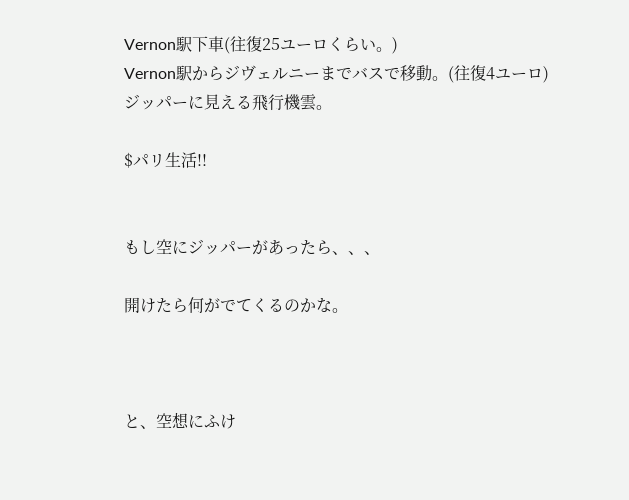Vernon駅下車(往復25ユーロくらい。)
Vernon駅からジヴェルニーまでバスで移動。(往復4ユーロ)
ジッパーに見える飛行機雲。

$パリ生活!!


もし空にジッパーがあったら、、、

開けたら何がでてくるのかな。



と、空想にふけ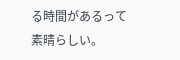る時間があるって素晴らしい。